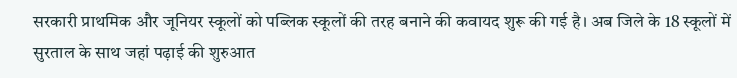सरकारी प्राथमिक और जूनियर स्कूलों को पब्लिक स्कूलों की तरह बनाने की कवायद शुरू की गई है। अब जिले के 18 स्कूलों में सुरताल के साथ जहां पढ़ाई की शुरुआत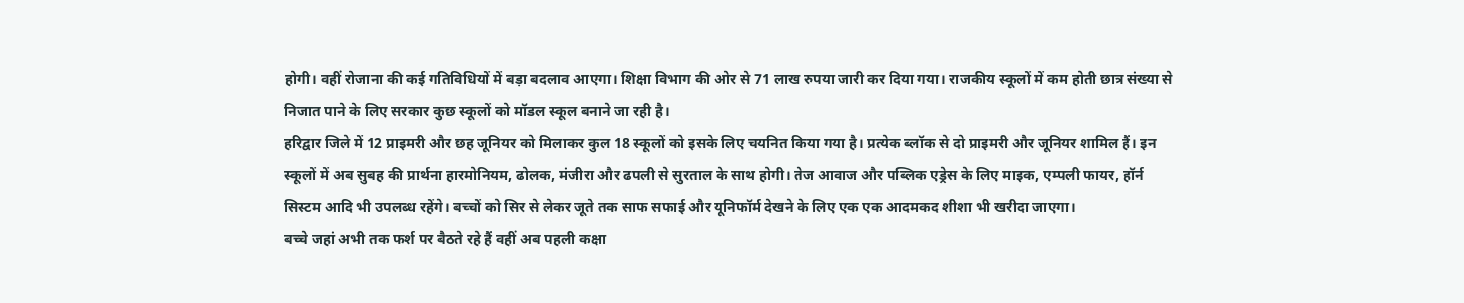होगी। वहीं रोजाना की कई गतिविधियों में बड़ा बदलाव आएगा। शिक्षा विभाग की ओर से 71 लाख रुपया जारी कर दिया गया। राजकीय स्कूलों में कम होती छात्र संख्या से निजात पाने के लिए सरकार कुछ स्कूलों को मॉडल स्कूल बनाने जा रही है।
हरिद्वार जिले में 12 प्राइमरी और छह जूनियर को मिलाकर कुल 18 स्कूलों को इसके लिए चयनित किया गया है। प्रत्येक ब्लॉक से दो प्राइमरी और जूनियर शामिल हैं। इन स्कूलों में अब सुबह की प्रार्थना हारमोनियम, ढोलक, मंजीरा और ढपली से सुरताल के साथ होगी। तेज आवाज और पब्लिक एड्रेस के लिए माइक, एम्पली फायर, हॉर्न सिस्टम आदि भी उपलब्ध रहेंगे। बच्चों को सिर से लेकर जूते तक साफ सफाई और यूनिफॉर्म देखने के लिए एक एक आदमकद शीशा भी खरीदा जाएगा।
बच्चे जहां अभी तक फर्श पर बैठते रहे हैं वहीं अब पहली कक्षा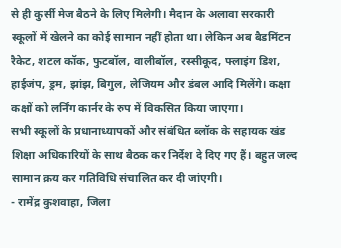से ही कुर्सी मेज बैठने के लिए मिलेगी। मैदान के अलावा सरकारी स्कूलों में खेलने का कोई सामान नहीं होता था। लेकिन अब बैडमिंटन रैकेट, शटल कॉक, फुटबॉल, वालीबॉल, रस्सीकूद, फ्लाइंग डिश, हाईजंप, ड्रम, झांझ, बिगुल, लेजियम और डंबल आदि मिलेंगे। कक्षा कक्षों को लर्निंग कार्नर के रुप में विकसित किया जाएगा।
सभी स्कूलों के प्रधानाध्यापकों और संबंधित ब्लॉक के सहायक खंड शिक्षा अधिकारियों के साथ बैठक कर निर्देश दे दिए गए हैं। बहुत जल्द सामान क्रय कर गतिविधि संचालित कर दी जांएगी।
- रामेंद्र कुशवाहा, जिला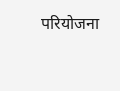परियोजना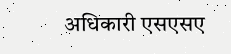अधिकारी एसएसए